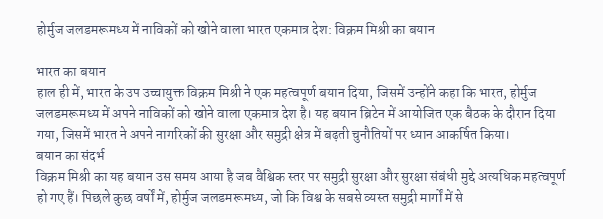होर्मुज जलडमरूमध्य में नाविकों को खोने वाला भारत एकमात्र देश: विक्रम मिश्री का बयान

भारत का बयान
हाल ही में, भारत के उप उच्चायुक्त विक्रम मिश्री ने एक महत्वपूर्ण बयान दिया, जिसमें उन्होंने कहा कि भारत, होर्मुज जलडमरूमध्य में अपने नाविकों को खोने वाला एकमात्र देश है। यह बयान ब्रिटेन में आयोजित एक बैठक के दौरान दिया गया, जिसमें भारत ने अपने नागरिकों की सुरक्षा और समुद्री क्षेत्र में बढ़ती चुनौतियों पर ध्यान आकर्षित किया।
बयान का संदर्भ
विक्रम मिश्री का यह बयान उस समय आया है जब वैश्विक स्तर पर समुद्री सुरक्षा और सुरक्षा संबंधी मुद्दे अत्यधिक महत्वपूर्ण हो गए हैं। पिछले कुछ वर्षों में, होर्मुज जलडमरूमध्य, जो कि विश्व के सबसे व्यस्त समुद्री मार्गों में से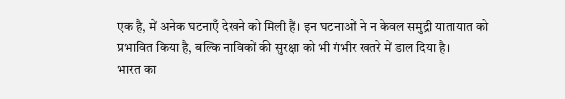एक है, में अनेक घटनाएँ देखने को मिली हैं। इन घटनाओं ने न केवल समुद्री यातायात को प्रभावित किया है, बल्कि नाविकों की सुरक्षा को भी गंभीर खतरे में डाल दिया है।
भारत का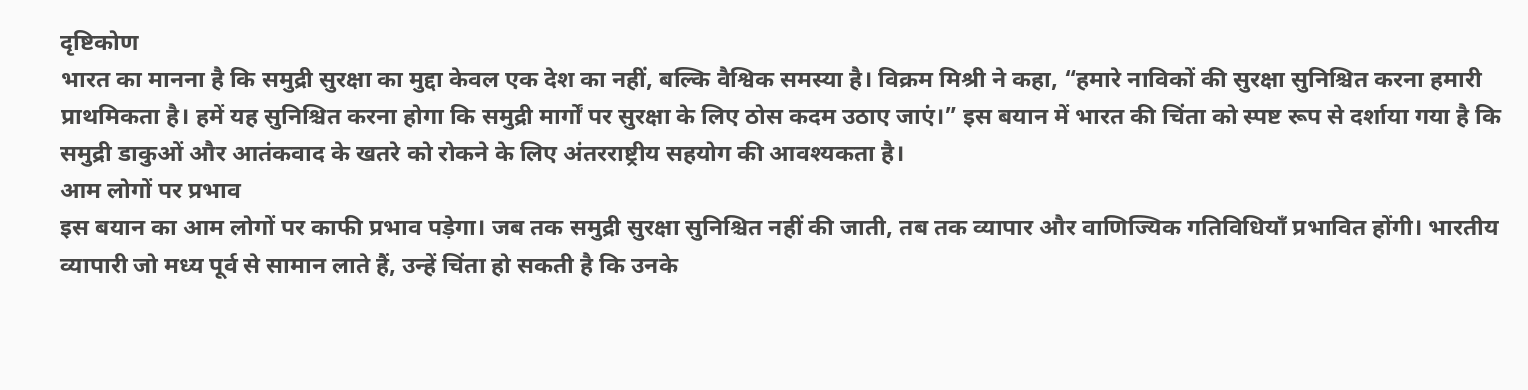दृष्टिकोण
भारत का मानना है कि समुद्री सुरक्षा का मुद्दा केवल एक देश का नहीं, बल्कि वैश्विक समस्या है। विक्रम मिश्री ने कहा, “हमारे नाविकों की सुरक्षा सुनिश्चित करना हमारी प्राथमिकता है। हमें यह सुनिश्चित करना होगा कि समुद्री मार्गों पर सुरक्षा के लिए ठोस कदम उठाए जाएं।” इस बयान में भारत की चिंता को स्पष्ट रूप से दर्शाया गया है कि समुद्री डाकुओं और आतंकवाद के खतरे को रोकने के लिए अंतरराष्ट्रीय सहयोग की आवश्यकता है।
आम लोगों पर प्रभाव
इस बयान का आम लोगों पर काफी प्रभाव पड़ेगा। जब तक समुद्री सुरक्षा सुनिश्चित नहीं की जाती, तब तक व्यापार और वाणिज्यिक गतिविधियाँ प्रभावित होंगी। भारतीय व्यापारी जो मध्य पूर्व से सामान लाते हैं, उन्हें चिंता हो सकती है कि उनके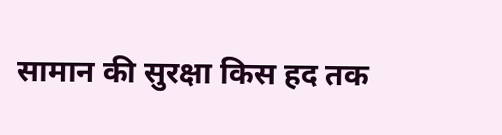सामान की सुरक्षा किस हद तक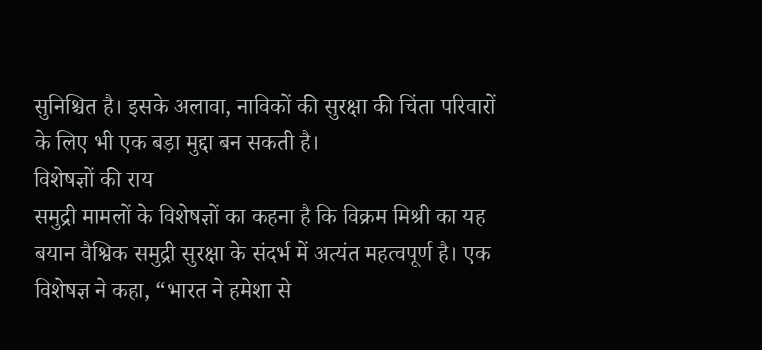सुनिश्चित है। इसके अलावा, नाविकों की सुरक्षा की चिंता परिवारों के लिए भी एक बड़ा मुद्दा बन सकती है।
विशेषज्ञों की राय
समुद्री मामलों के विशेषज्ञों का कहना है कि विक्रम मिश्री का यह बयान वैश्विक समुद्री सुरक्षा के संदर्भ में अत्यंत महत्वपूर्ण है। एक विशेषज्ञ ने कहा, “भारत ने हमेशा से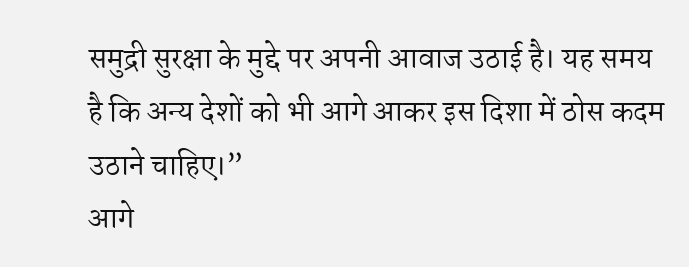समुद्री सुरक्षा के मुद्दे पर अपनी आवाज उठाई है। यह समय है कि अन्य देशों को भी आगे आकर इस दिशा में ठोस कदम उठाने चाहिए।”
आगे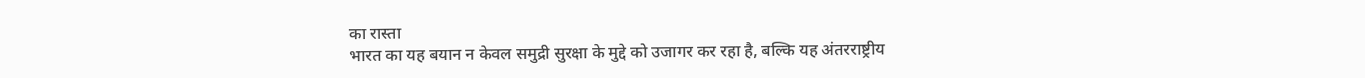का रास्ता
भारत का यह बयान न केवल समुद्री सुरक्षा के मुद्दे को उजागर कर रहा है, बल्कि यह अंतरराष्ट्रीय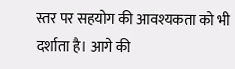स्तर पर सहयोग की आवश्यकता को भी दर्शाता है। आगे की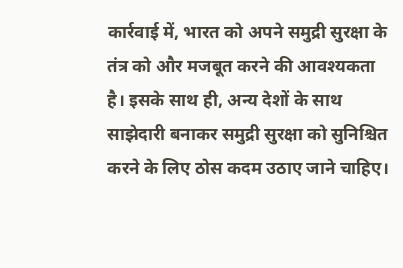कार्रवाई में, भारत को अपने समुद्री सुरक्षा के तंत्र को और मजबूत करने की आवश्यकता है। इसके साथ ही, अन्य देशों के साथ साझेदारी बनाकर समुद्री सुरक्षा को सुनिश्चित करने के लिए ठोस कदम उठाए जाने चाहिए।